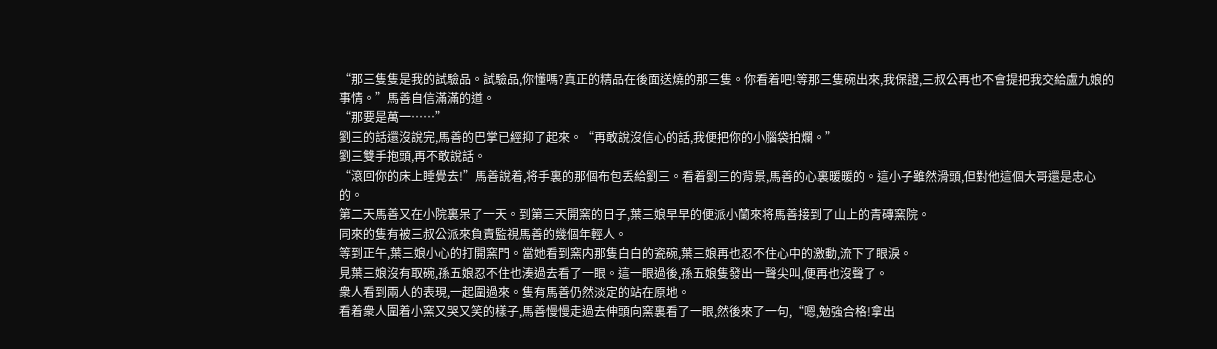“那三隻隻是我的試驗品。試驗品,你懂嗎?真正的精品在後面送燒的那三隻。你看着吧!等那三隻碗出來,我保證,三叔公再也不會提把我交給盧九娘的事情。”馬善自信滿滿的道。
“那要是萬一……”
劉三的話還沒說完,馬善的巴掌已經抑了起來。“再敢說沒信心的話,我便把你的小腦袋拍爛。”
劉三雙手抱頭,再不敢說話。
“滾回你的床上睡覺去!”馬善說着,将手裏的那個布包丢給劉三。看着劉三的背景,馬善的心裏暖暖的。這小子雖然滑頭,但對他這個大哥還是忠心的。
第二天馬善又在小院裏呆了一天。到第三天開窯的日子,葉三娘早早的便派小蘭來将馬善接到了山上的青磚窯院。
同來的隻有被三叔公派來負責監視馬善的幾個年輕人。
等到正午,葉三娘小心的打開窯門。當她看到窯内那隻白白的瓷碗,葉三娘再也忍不住心中的激動,流下了眼淚。
見葉三娘沒有取碗,孫五娘忍不住也湊過去看了一眼。這一眼過後,孫五娘隻發出一聲尖叫,便再也沒聲了。
衆人看到兩人的表現,一起圍過來。隻有馬善仍然淡定的站在原地。
看着衆人圍着小窯又哭又笑的樣子,馬善慢慢走過去伸頭向窯裏看了一眼,然後來了一句,“嗯,勉強合格!拿出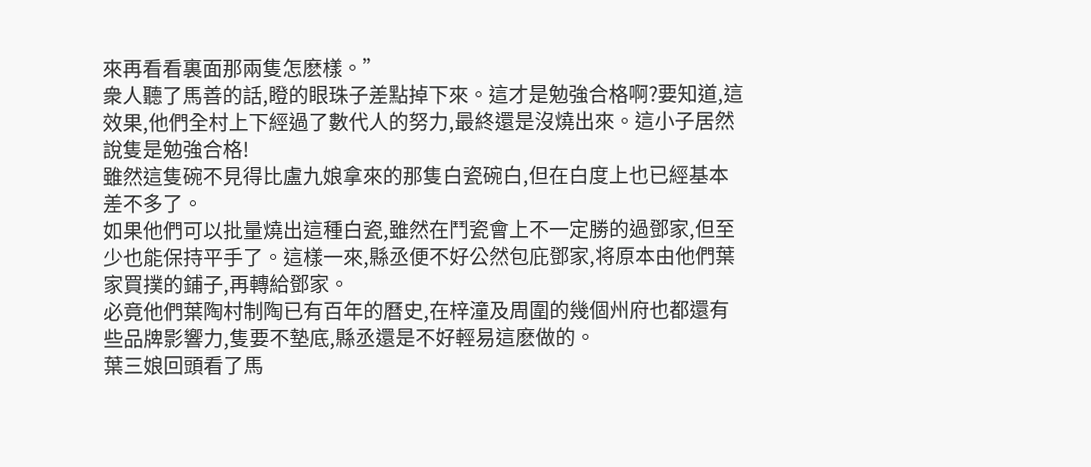來再看看裏面那兩隻怎麽樣。”
衆人聽了馬善的話,瞪的眼珠子差點掉下來。這才是勉強合格啊?要知道,這效果,他們全村上下經過了數代人的努力,最終還是沒燒出來。這小子居然說隻是勉強合格!
雖然這隻碗不見得比盧九娘拿來的那隻白瓷碗白,但在白度上也已經基本差不多了。
如果他們可以批量燒出這種白瓷,雖然在鬥瓷會上不一定勝的過鄧家,但至少也能保持平手了。這樣一來,縣丞便不好公然包庇鄧家,将原本由他們葉家買撲的鋪子,再轉給鄧家。
必竟他們葉陶村制陶已有百年的曆史,在梓潼及周圍的幾個州府也都還有些品牌影響力,隻要不墊底,縣丞還是不好輕易這麽做的。
葉三娘回頭看了馬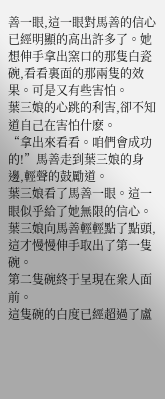善一眼,這一眼對馬善的信心已經明顯的高出許多了。她想伸手拿出窯口的那隻白瓷碗,看看裏面的那兩隻的效果。可是又有些害怕。
葉三娘的心跳的利害,卻不知道自己在害怕什麽。
“拿出來看看。咱們會成功的!”馬善走到葉三娘的身邊,輕聲的鼓勵道。
葉三娘看了馬善一眼。這一眼似乎給了她無限的信心。葉三娘向馬善輕輕點了點頭,這才慢慢伸手取出了第一隻碗。
第二隻碗終于呈現在衆人面前。
這隻碗的白度已經超過了盧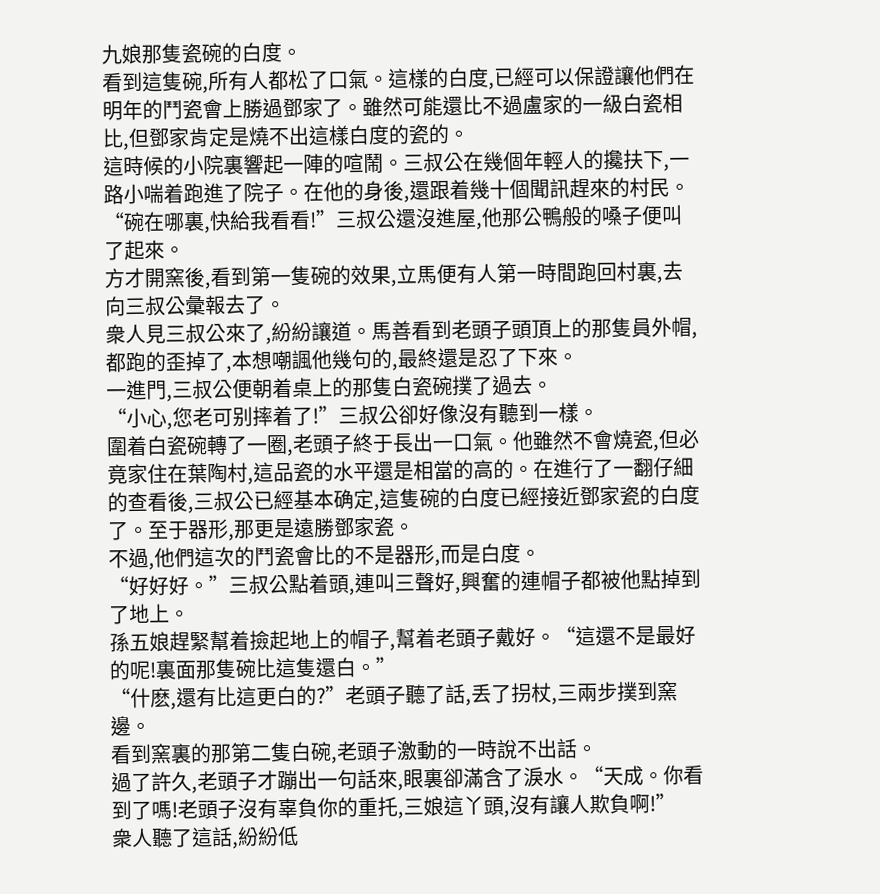九娘那隻瓷碗的白度。
看到這隻碗,所有人都松了口氣。這樣的白度,已經可以保證讓他們在明年的鬥瓷會上勝過鄧家了。雖然可能還比不過盧家的一級白瓷相比,但鄧家肯定是燒不出這樣白度的瓷的。
這時候的小院裏響起一陣的喧鬧。三叔公在幾個年輕人的攙扶下,一路小喘着跑進了院子。在他的身後,還跟着幾十個聞訊趕來的村民。
“碗在哪裏,快給我看看!”三叔公還沒進屋,他那公鴨般的嗓子便叫了起來。
方才開窯後,看到第一隻碗的效果,立馬便有人第一時間跑回村裏,去向三叔公彙報去了。
衆人見三叔公來了,紛紛讓道。馬善看到老頭子頭頂上的那隻員外帽,都跑的歪掉了,本想嘲諷他幾句的,最終還是忍了下來。
一進門,三叔公便朝着桌上的那隻白瓷碗撲了過去。
“小心,您老可别摔着了!”三叔公卻好像沒有聽到一樣。
圍着白瓷碗轉了一圈,老頭子終于長出一口氣。他雖然不會燒瓷,但必竟家住在葉陶村,這品瓷的水平還是相當的高的。在進行了一翻仔細的查看後,三叔公已經基本确定,這隻碗的白度已經接近鄧家瓷的白度了。至于器形,那更是遠勝鄧家瓷。
不過,他們這次的鬥瓷會比的不是器形,而是白度。
“好好好。”三叔公點着頭,連叫三聲好,興奮的連帽子都被他點掉到了地上。
孫五娘趕緊幫着撿起地上的帽子,幫着老頭子戴好。“這還不是最好的呢!裏面那隻碗比這隻還白。”
“什麽,還有比這更白的?”老頭子聽了話,丢了拐杖,三兩步撲到窯邊。
看到窯裏的那第二隻白碗,老頭子激動的一時說不出話。
過了許久,老頭子才蹦出一句話來,眼裏卻滿含了淚水。“天成。你看到了嗎!老頭子沒有辜負你的重托,三娘這丫頭,沒有讓人欺負啊!”
衆人聽了這話,紛紛低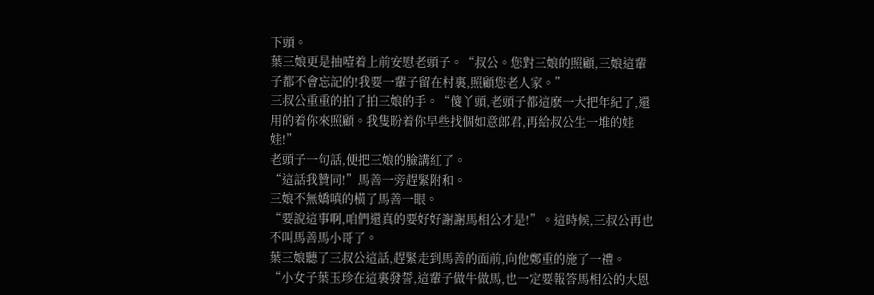下頭。
葉三娘更是抽噎着上前安慰老頭子。“叔公。您對三娘的照顧,三娘這輩子都不會忘記的!我要一輩子留在村裏,照顧您老人家。”
三叔公重重的拍了拍三娘的手。“傻丫頭,老頭子都這麽一大把年紀了,還用的着你來照顧。我隻盼着你早些找個如意郎君,再給叔公生一堆的娃娃!”
老頭子一句話,便把三娘的臉講紅了。
“這話我贊同!”馬善一旁趕緊附和。
三娘不無嬌嗔的橫了馬善一眼。
“要說這事啊,咱們還真的要好好謝謝馬相公才是!”。這時候,三叔公再也不叫馬善馬小哥了。
葉三娘聽了三叔公這話,趕緊走到馬善的面前,向他鄭重的施了一禮。
“小女子葉玉珍在這裏發誓,這輩子做牛做馬,也一定要報答馬相公的大恩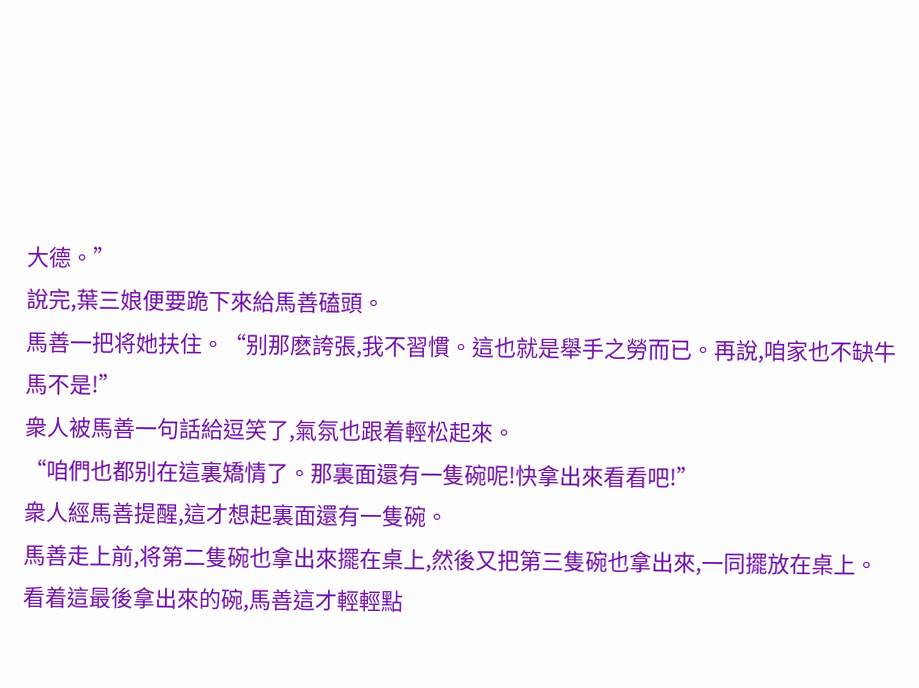大德。”
說完,葉三娘便要跪下來給馬善磕頭。
馬善一把将她扶住。“别那麽誇張,我不習慣。這也就是舉手之勞而已。再說,咱家也不缺牛馬不是!”
衆人被馬善一句話給逗笑了,氣氛也跟着輕松起來。
“咱們也都别在這裏矯情了。那裏面還有一隻碗呢!快拿出來看看吧!”
衆人經馬善提醒,這才想起裏面還有一隻碗。
馬善走上前,将第二隻碗也拿出來擺在桌上,然後又把第三隻碗也拿出來,一同擺放在桌上。
看着這最後拿出來的碗,馬善這才輕輕點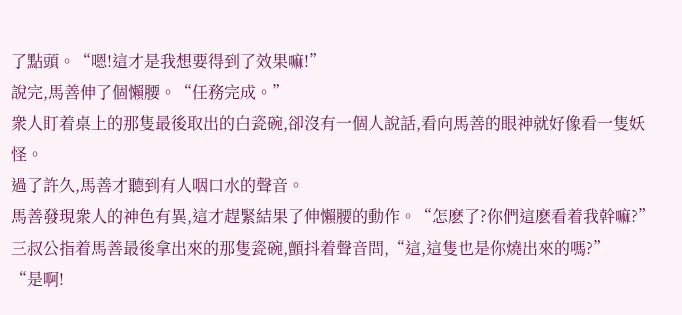了點頭。“嗯!這才是我想要得到了效果嘛!”
說完,馬善伸了個懶腰。“任務完成。”
衆人盯着桌上的那隻最後取出的白瓷碗,卻沒有一個人說話,看向馬善的眼神就好像看一隻妖怪。
過了許久,馬善才聽到有人咽口水的聲音。
馬善發現衆人的神色有異,這才趕緊結果了伸懶腰的動作。“怎麽了?你們這麽看着我幹嘛?”
三叔公指着馬善最後拿出來的那隻瓷碗,顫抖着聲音問,“這,這隻也是你燒出來的嗎?”
“是啊!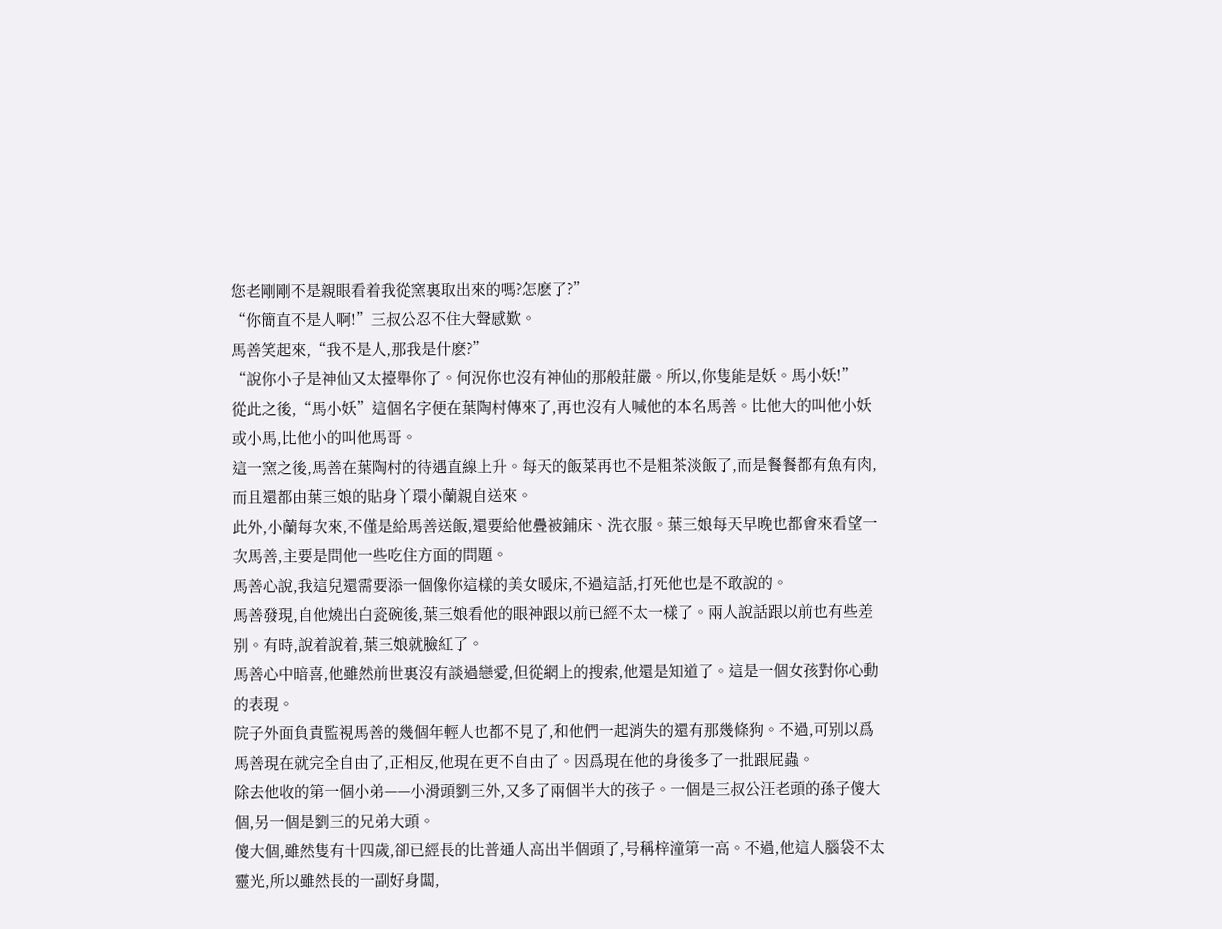您老剛剛不是親眼看着我從窯裏取出來的嗎?怎麽了?”
“你簡直不是人啊!”三叔公忍不住大聲感歎。
馬善笑起來,“我不是人,那我是什麽?”
“說你小子是神仙又太擡舉你了。何況你也沒有神仙的那般莊嚴。所以,你隻能是妖。馬小妖!”
從此之後,“馬小妖”這個名字便在葉陶村傳來了,再也沒有人喊他的本名馬善。比他大的叫他小妖或小馬,比他小的叫他馬哥。
這一窯之後,馬善在葉陶村的待遇直線上升。每天的飯菜再也不是粗茶淡飯了,而是餐餐都有魚有肉,而且還都由葉三娘的貼身丫環小蘭親自送來。
此外,小蘭每次來,不僅是給馬善送飯,還要給他疊被鋪床、洗衣服。葉三娘每天早晚也都會來看望一次馬善,主要是問他一些吃住方面的問題。
馬善心說,我這兒還需要添一個像你這樣的美女暖床,不過這話,打死他也是不敢說的。
馬善發現,自他燒出白瓷碗後,葉三娘看他的眼神跟以前已經不太一樣了。兩人說話跟以前也有些差别。有時,說着說着,葉三娘就臉紅了。
馬善心中暗喜,他雖然前世裏沒有談過戀愛,但從網上的搜索,他還是知道了。這是一個女孩對你心動的表現。
院子外面負責監視馬善的幾個年輕人也都不見了,和他們一起消失的還有那幾條狗。不過,可别以爲馬善現在就完全自由了,正相反,他現在更不自由了。因爲現在他的身後多了一批跟屁蟲。
除去他收的第一個小弟——小滑頭劉三外,又多了兩個半大的孩子。一個是三叔公汪老頭的孫子傻大個,另一個是劉三的兄弟大頭。
傻大個,雖然隻有十四歲,卻已經長的比普通人高出半個頭了,号稱梓潼第一高。不過,他這人腦袋不太靈光,所以雖然長的一副好身闆,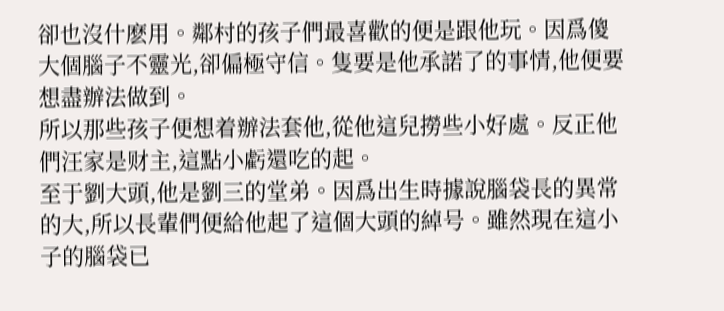卻也沒什麽用。鄰村的孩子們最喜歡的便是跟他玩。因爲傻大個腦子不靈光,卻偏極守信。隻要是他承諾了的事情,他便要想盡辦法做到。
所以那些孩子便想着辦法套他,從他這兒撈些小好處。反正他們汪家是财主,這點小虧還吃的起。
至于劉大頭,他是劉三的堂弟。因爲出生時據說腦袋長的異常的大,所以長輩們便給他起了這個大頭的綽号。雖然現在這小子的腦袋已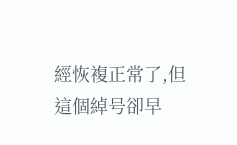經恢複正常了,但這個綽号卻早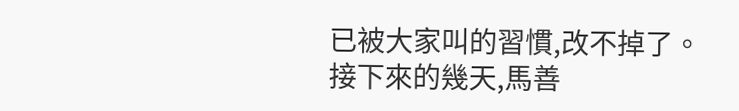已被大家叫的習慣,改不掉了。
接下來的幾天,馬善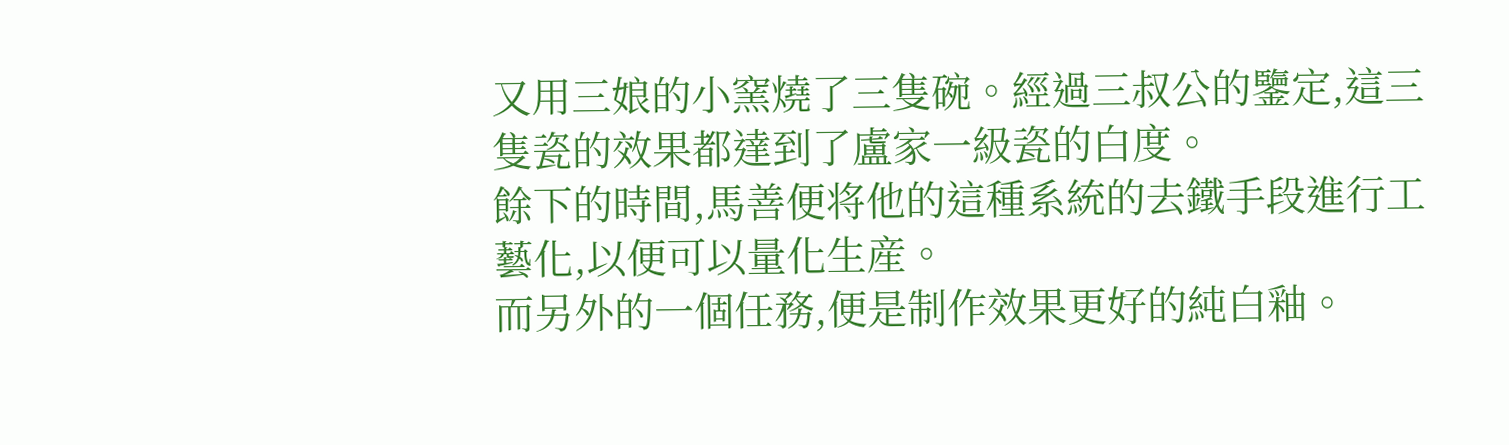又用三娘的小窯燒了三隻碗。經過三叔公的鑒定,這三隻瓷的效果都達到了盧家一級瓷的白度。
餘下的時間,馬善便将他的這種系統的去鐵手段進行工藝化,以便可以量化生産。
而另外的一個任務,便是制作效果更好的純白釉。